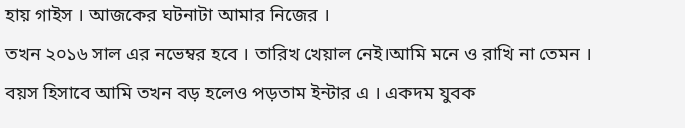হায় গাইস । আজকের ঘটনাটা আমার নিজের ।
তখন ২০১৬ সাল এর নভেম্বর হবে । তারিখ খেয়াল নেই।আমি মনে ও রাখি না তেমন ।
বয়স হিসাবে আমি তখন বড় হলেও পড়তাম ইন্টার এ । একদম যুবক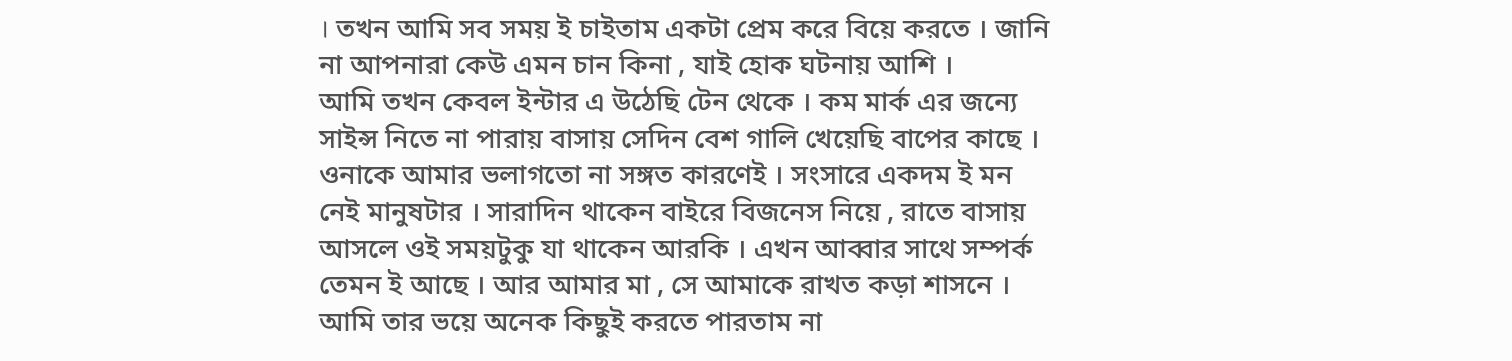। তখন আমি সব সময় ই চাইতাম একটা প্রেম করে বিয়ে করতে । জানি না আপনারা কেউ এমন চান কিনা , যাই হোক ঘটনায় আশি ।
আমি তখন কেবল ইন্টার এ উঠেছি টেন থেকে । কম মার্ক এর জন্যে সাইন্স নিতে না পারায় বাসায় সেদিন বেশ গালি খেয়েছি বাপের কাছে । ওনাকে আমার ভলাগতো না সঙ্গত কারণেই । সংসারে একদম ই মন নেই মানুষটার । সারাদিন থাকেন বাইরে বিজনেস নিয়ে , রাতে বাসায় আসলে ওই সময়টুকু যা থাকেন আরকি । এখন আব্বার সাথে সম্পর্ক তেমন ই আছে । আর আমার মা , সে আমাকে রাখত কড়া শাসনে । আমি তার ভয়ে অনেক কিছুই করতে পারতাম না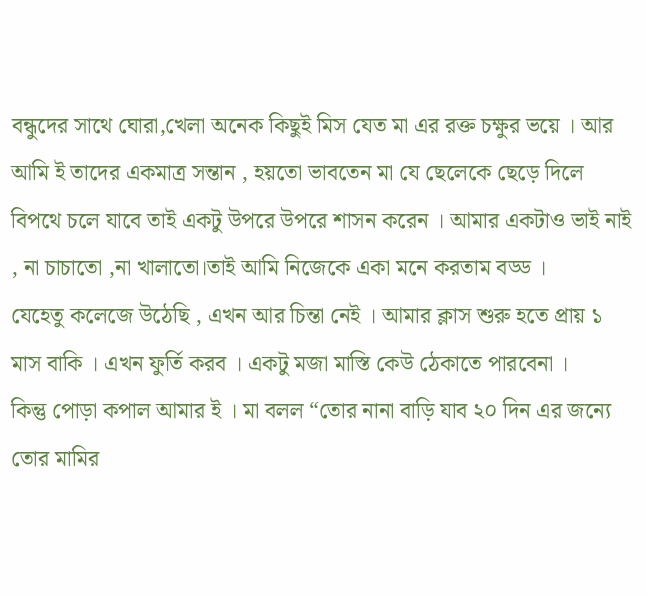বন্ধুদের সাথে ঘোরা,খেলা অনেক কিছুই মিস যেত মা এর রক্ত চক্ষুর ভয়ে । আর আমি ই তাদের একমাত্র সন্তান , হয়তো ভাবতেন মা যে ছেলেকে ছেড়ে দিলে বিপথে চলে যাবে তাই একটু উপরে উপরে শাসন করেন । আমার একটাও ভাই নাই , না চাচাতো ,না খালাতো।তাই আমি নিজেকে একা মনে করতাম বড্ড ।
যেহেতু কলেজে উঠেছি , এখন আর চিন্তা নেই । আমার ক্লাস শুরু হতে প্রায় ১ মাস বাকি । এখন ফুর্তি করব । একটু মজা মাস্তি কেউ ঠেকাতে পারবেনা ।
কিন্তু পোড়া কপাল আমার ই । মা বলল “তোর নানা বাড়ি যাব ২০ দিন এর জন্যে তোর মামির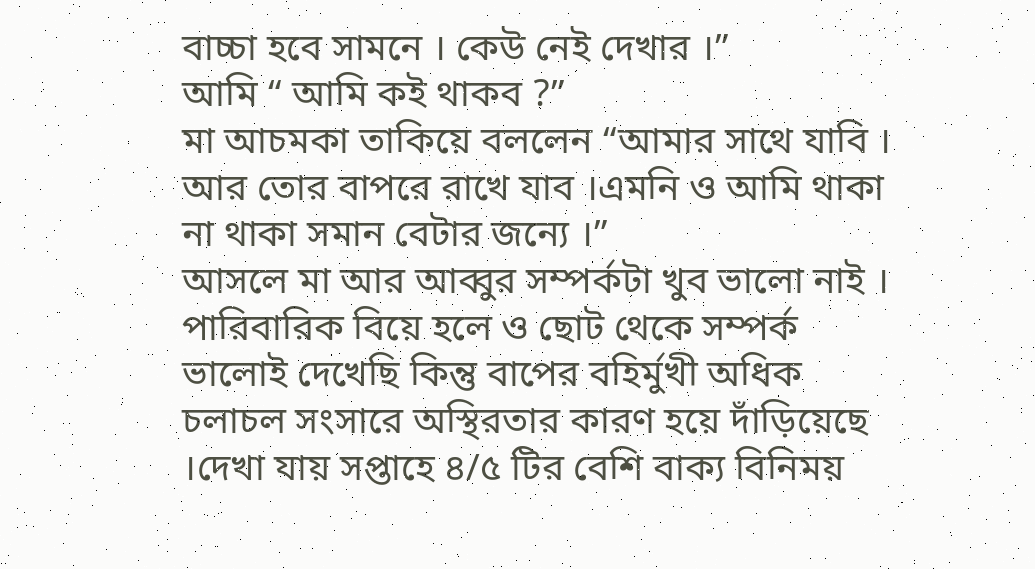বাচ্চা হবে সামনে । কেউ নেই দেখার ।”
আমি “ আমি কই থাকব ?”
মা আচমকা তাকিয়ে বললেন “আমার সাথে যাবি । আর তোর বাপরে রাখে যাব ।এমনি ও আমি থাকা না থাকা সমান বেটার জন্যে ।”
আসলে মা আর আব্বুর সম্পর্কটা খুব ভালো নাই । পারিবারিক বিয়ে হলে ও ছোট থেকে সম্পর্ক ভালোই দেখেছি কিন্তু বাপের বহির্মুখী অধিক চলাচল সংসারে অস্থিরতার কারণ হয়ে দাঁড়িয়েছে ।দেখা যায় সপ্তাহে ৪/৫ টির বেশি বাক্য বিনিময়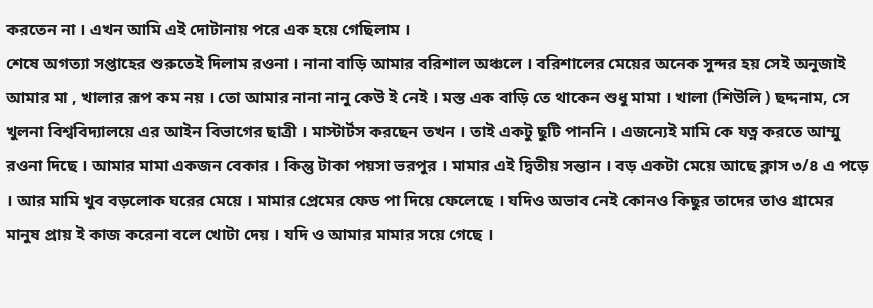করতেন না । এখন আমি এই দোটানায় পরে এক হয়ে গেছিলাম ।
শেষে অগত্যা সপ্তাহের শুরুতেই দিলাম রওনা । নানা বাড়ি আমার বরিশাল অঞ্চলে । বরিশালের মেয়ের অনেক সুন্দর হয় সেই অনুজাই আমার মা , খালার রূপ কম নয় । তো আমার নানা নানু কেউ ই নেই । মস্ত এক বাড়ি তে থাকেন শুধু মামা । খালা (শিউলি ) ছদ্দনাম, সে খুলনা বিশ্ববিদ্যালয়ে এর আইন বিভাগের ছাত্রী । মাস্টার্টস করছেন তখন । তাই একটু ছুটি পাননি । এজন্যেই মামি কে যত্ন করতে আম্মু রওনা দিছে । আমার মামা একজন বেকার । কিন্তু টাকা পয়সা ভরপুর । মামার এই দ্বিতীয় সন্তান । বড় একটা মেয়ে আছে ক্লাস ৩/৪ এ পড়ে । আর মামি খুব বড়লোক ঘরের মেয়ে । মামার প্রেমের ফেড পা দিয়ে ফেলেছে । যদিও অভাব নেই কোনও কিছুর তাদের তাও গ্রামের মানুষ প্রায় ই কাজ করেনা বলে খোটা দেয় । যদি ও আমার মামার সয়ে গেছে ।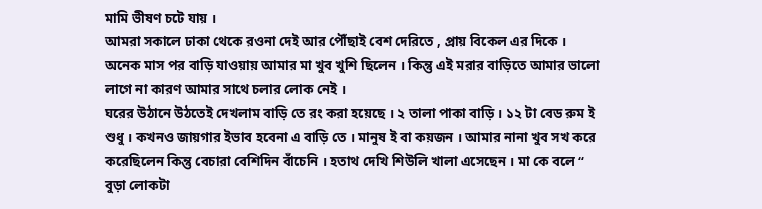মামি ভীষণ চটে যায় ।
আমরা সকালে ঢাকা থেকে রওনা দেই আর পৌঁছাই বেশ দেরিতে , প্রায় বিকেল এর দিকে । অনেক মাস পর বাড়ি যাওয়ায় আমার মা খুব খুশি ছিলেন । কিন্তু এই মরার বাড়িতে আমার ভালো লাগে না কারণ আমার সাথে চলার লোক নেই ।
ঘরের উঠানে উঠতেই দেখলাম বাড়ি তে রং করা হয়েছে । ২ তালা পাকা বাড়ি । ১২ টা বেড রুম ই শুধু । কখনও জায়গার ইভাব হবেনা এ বাড়ি তে । মানুষ ই বা কয়জন । আমার নানা খুব সখ করে করেছিলেন কিন্তু বেচারা বেশিদিন বাঁচেনি । হতাথ দেখি শিউলি খালা এসেছেন । মা কে বলে “ বুড়া লোকটা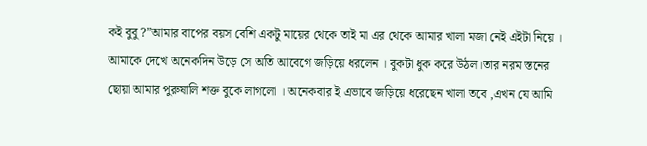কই বুবু ?”আমার বাপের বয়স বেশি একটু মায়ের থেকে তাই মা এর থেকে আমার খালা মজা নেই এইটা নিয়ে ।
আমাকে দেখে অনেকদিন উড়ে সে অতি আবেগে জড়িয়ে ধরলেন । বুকটা ধুক করে উঠল।তার নরম স্তনের ছোয়া আমার পুরুষালি শক্ত বুকে লাগলো । অনেকবার ই এভাবে জড়িয়ে ধরেছেন খালা তবে ,এখন যে আমি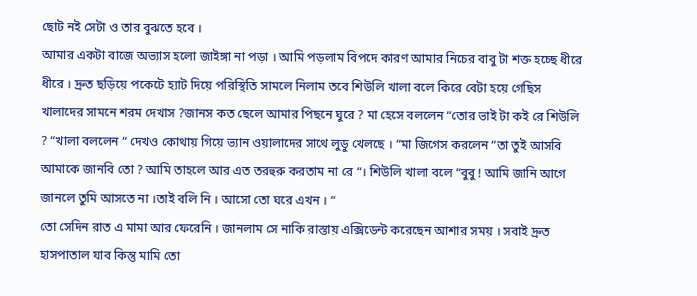ছোট নই সেটা ও তার বুঝতে হবে ।
আমার একটা বাজে অভ্যাস হলো জাইঙ্গা না পড়া । আমি পড়লাম বিপদে কারণ আমার নিচের বাবু টা শক্ত হচ্ছে ধীরে ধীরে । দ্রুত ছড়িয়ে পকেটে হ্যাট দিয়ে পরিস্থিতি সামলে নিলাম তবে শিউলি খালা বলে কিরে বেটা হয়ে গেছিস খালাদের সামনে শরম দেখাস ?জানস কত ছেলে আমার পিছনে ঘুরে ? মা হেসে বললেন “তোর ভাই টা কই রে শিউলি ? “খালা বললেন “ দেখও কোথায় গিয়ে ভ্যান ওয়ালাদের সাথে লুডু খেলছে । “মা জিগেস করলেন “তা তুই আসবি আমাকে জানবি তো ? আমি তাহলে আর এত তরহুরু করতাম না রে “। শিউলি খালা বলে “বুবু ! আমি জানি আগে জানলে তুমি আসতে না ।তাই বলি নি । আসো তো ঘরে এখন । “
তো সেদিন রাত এ মামা আর ফেরেনি । জানলাম সে নাকি রাস্তায় এক্সিডেন্ট করেছেন আশার সময় । সবাই দ্রুত হাসপাতাল যাব কিন্তু মামি তো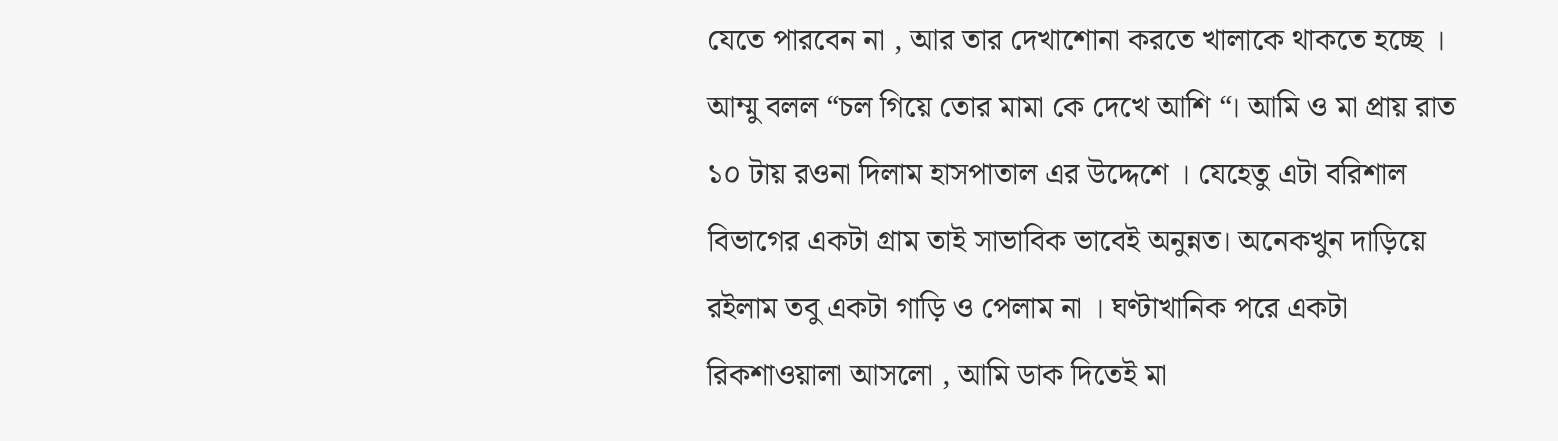যেতে পারবেন না , আর তার দেখাশোনা করতে খালাকে থাকতে হচ্ছে । আম্মু বলল “চল গিয়ে তোর মামা কে দেখে আশি “। আমি ও মা প্রায় রাত ১০ টায় রওনা দিলাম হাসপাতাল এর উদ্দেশে । যেহেতু এটা বরিশাল বিভাগের একটা গ্রাম তাই সাভাবিক ভাবেই অনুন্নত। অনেকখুন দাড়িয়ে রইলাম তবু একটা গাড়ি ও পেলাম না । ঘণ্টাখানিক পরে একটা রিকশাওয়ালা আসলো , আমি ডাক দিতেই মা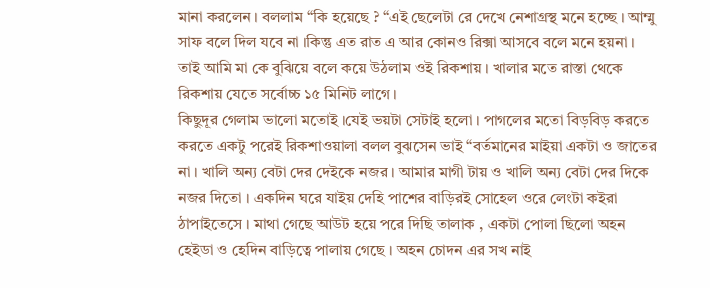মানা করলেন । বললাম “কি হয়েছে ? “এই ছেলেটা রে দেখে নেশাগ্রস্থ মনে হচ্ছে । আম্মু সাফ বলে দিল যবে না ।কিন্তু এত রাত এ আর কোনও রিক্সা আসবে বলে মনে হয়না । তাই আমি মা কে বুঝিয়ে বলে কয়ে উঠলাম ওই রিকশায় । খালার মতে রাস্তা থেকে রিকশায় যেতে সর্বোচ্চ ১৫ মিনিট লাগে ।
কিছুদূর গেলাম ভালো মতোই ।যেই ভয়টা সেটাই হলো । পাগলের মতো বিড়বিড় করতে করতে একটু পরেই রিকশাওয়ালা বলল বুঝসেন ভাই “বর্তমানের মাইয়া একটা ও জাতের না । খালি অন্য বেটা দের দেইকে নজর । আমার মাগী টায় ও খালি অন্য বেটা দের দিকে নজর দিতো । একদিন ঘরে যাইয় দেহি পাশের বাড়িরই সোহেল ওরে লেংটা কইরা ঠাপাইতেসে । মাথা গেছে আউট হয়ে পরে দিছি তালাক , একটা পোলা ছিলো অহন হেইডা ও হেদিন বাড়িত্বে পালায় গেছে । অহন চোদন এর সখ নাই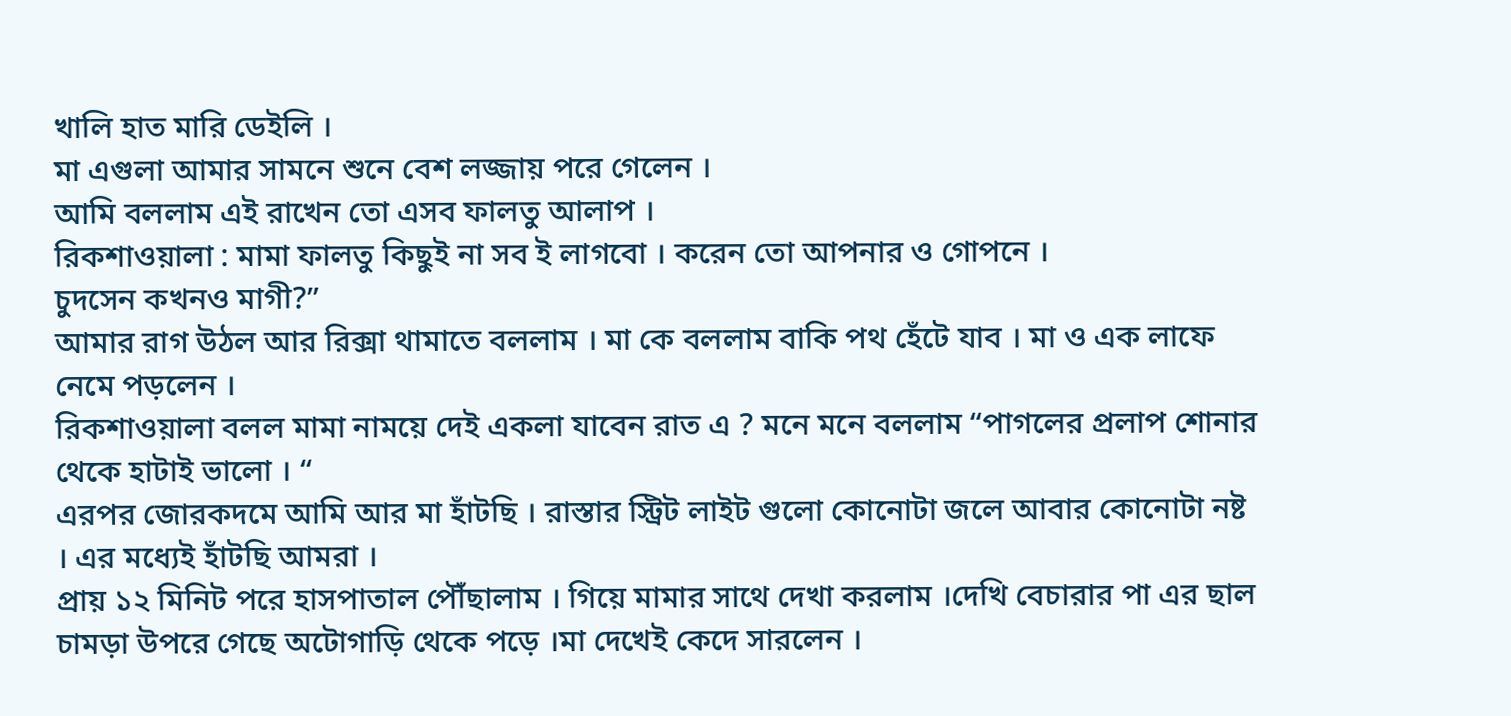খালি হাত মারি ডেইলি ।
মা এগুলা আমার সামনে শুনে বেশ লজ্জায় পরে গেলেন ।
আমি বললাম এই রাখেন তো এসব ফালতু আলাপ ।
রিকশাওয়ালা : মামা ফালতু কিছুই না সব ই লাগবো । করেন তো আপনার ও গোপনে ।
চুদসেন কখনও মাগী?”
আমার রাগ উঠল আর রিক্সা থামাতে বললাম । মা কে বললাম বাকি পথ হেঁটে যাব । মা ও এক লাফে নেমে পড়লেন ।
রিকশাওয়ালা বলল মামা নাময়ে দেই একলা যাবেন রাত এ ? মনে মনে বললাম “পাগলের প্রলাপ শোনার থেকে হাটাই ভালো । “
এরপর জোরকদমে আমি আর মা হাঁটছি । রাস্তার স্ট্রিট লাইট গুলো কোনোটা জলে আবার কোনোটা নষ্ট । এর মধ্যেই হাঁটছি আমরা ।
প্রায় ১২ মিনিট পরে হাসপাতাল পৌঁছালাম । গিয়ে মামার সাথে দেখা করলাম ।দেখি বেচারার পা এর ছাল চামড়া উপরে গেছে অটোগাড়ি থেকে পড়ে ।মা দেখেই কেদে সারলেন ।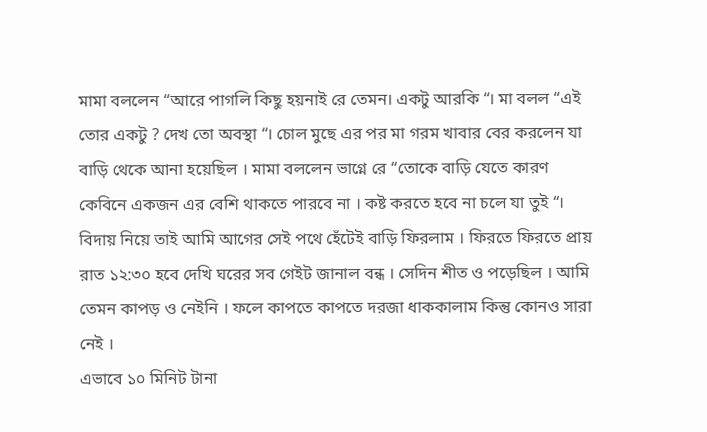মামা বললেন “আরে পাগলি কিছু হয়নাই রে তেমন। একটু আরকি “। মা বলল “এই তোর একটু ? দেখ তো অবস্থা “। চোল মুছে এর পর মা গরম খাবার বের করলেন যা বাড়ি থেকে আনা হয়েছিল । মামা বললেন ভাগ্নে রে “তোকে বাড়ি যেতে কারণ কেবিনে একজন এর বেশি থাকতে পারবে না । কষ্ট করতে হবে না চলে যা তুই “। বিদায় নিয়ে তাই আমি আগের সেই পথে হেঁটেই বাড়ি ফিরলাম । ফিরতে ফিরতে প্রায় রাত ১২:৩০ হবে দেখি ঘরের সব গেইট জানাল বন্ধ । সেদিন শীত ও পড়েছিল । আমি তেমন কাপড় ও নেইনি । ফলে কাপতে কাপতে দরজা ধাককালাম কিন্তু কোনও সারা নেই ।
এভাবে ১০ মিনিট টানা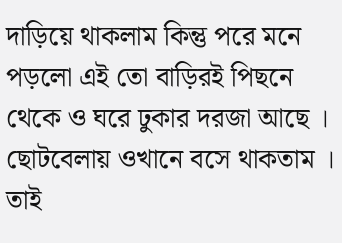দাড়িয়ে থাকলাম কিন্তু পরে মনে পড়লো এই তো বাড়িরই পিছনে থেকে ও ঘরে ঢুকার দরজা আছে । ছোটবেলায় ওখানে বসে থাকতাম । তাই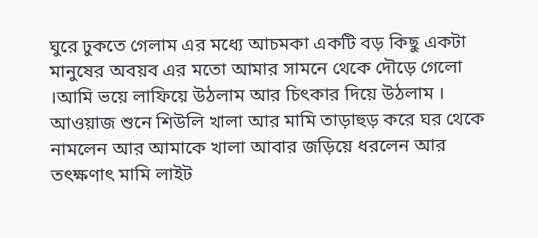ঘুরে ঢুকতে গেলাম এর মধ্যে আচমকা একটি বড় কিছু একটা মানুষের অবয়ব এর মতো আমার সামনে থেকে দৌড়ে গেলো ।আমি ভয়ে লাফিয়ে উঠলাম আর চিৎকার দিয়ে উঠলাম । আওয়াজ শুনে শিউলি খালা আর মামি তাড়াহুড় করে ঘর থেকে নামলেন আর আমাকে খালা আবার জড়িয়ে ধরলেন আর তৎক্ষণাৎ মামি লাইট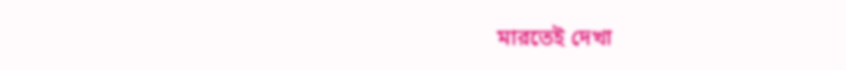মারতেই দেখা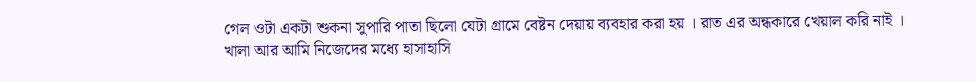গেল ওটা একটা শুকনা সুপারি পাতা ছিলো যেটা গ্রামে বেষ্টন দেয়ায় ব্যবহার করা হয় । রাত এর অন্ধকারে খেয়াল করি নাই ।
খালা আর আমি নিজেদের মধ্যে হাসাহাসি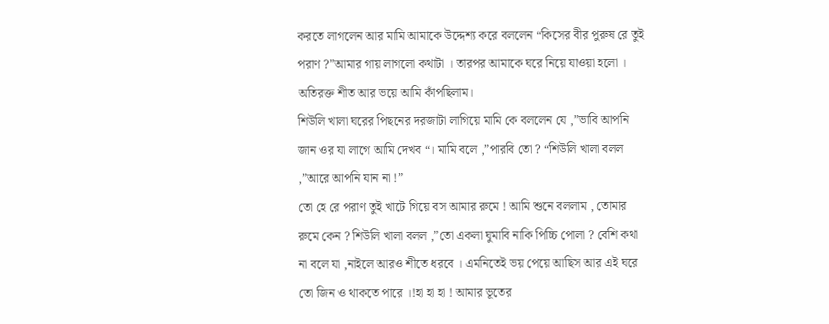করতে লাগলেন আর মামি আমাকে উদ্দেশ্য করে বললেন “কিসের বীর পুরুষ রে তুই পরাণ ?”আমার গায় লাগলো কথাটা । তারপর আমাকে ঘরে নিয়ে যাওয়া হলো ।
অতিরক্ত শীত আর ভয়ে আমি কাঁপছিলাম।
শিউলি খালা ঘরের পিছনের দরজাটা লাগিয়ে মামি কে বললেন যে ,”ভাবি আপনি জান ওর যা লাগে আমি দেখব “। মামি বলে ,”পারবি তো ? “শিউলি খালা বলল ,”আরে আপনি যান না !”
তো হে রে পরাণ তুই খাটে গিয়ে বস আমার রুমে ! আমি শুনে বললাম , তোমার রুমে কেন ? শিউলি খালা বলল ,”তো একলা ঘুমাবি নাকি পিচ্চি পোলা ? বেশি কথা না বলে যা ,নাইলে আরও শীতে ধরবে । এমনিতেই ভয় পেয়ে আছিস আর এই ঘরে তো জিন ও থাকতে পারে ।!হা হা হা ! আমার ভূতের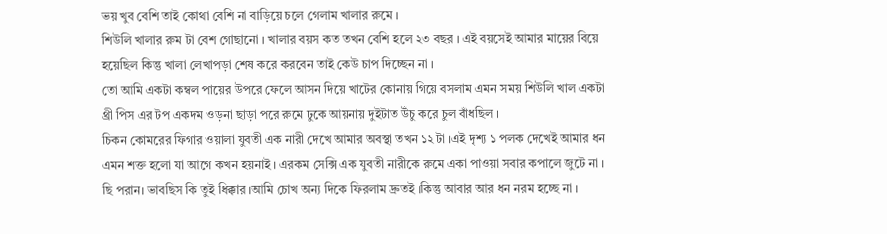ভয় খুব বেশি তাই কোথা বেশি না বাড়িয়ে চলে গেলাম খালার রুমে ।
শিউলি খালার রুম টা বেশ গোছানো । খালার বয়স কত তখন বেশি হলে ২৩ বছর । এই বয়সেই আমার মায়ের বিয়ে হয়েছিল কিন্তু খালা লেখাপড়া শেষ করে করবেন তাই কেউ চাপ দিচ্ছেন না ।
তো আমি একটা কম্বল পায়ের উপরে ফেলে আসন দিয়ে খাটের কোনায় গিয়ে বসলাম এমন সময় শিউলি খাল একটা থ্রী পিস এর টপ একদম ওড়না ছাড়া পরে রুমে ঢুকে আয়নায় দুইটাত উঁচু করে চুল বাঁধছিল ।
চিকন কোমরের ফিগার ওয়ালা যুবতী এক নারী দেখে আমার অবস্থা তখন ১২ টা ।এই দৃশ্য ১ পলক দেখেই আমার ধন এমন শক্ত হলো যা আগে কখন হয়নাই । এরকম সেক্সি এক যুবতী নারীকে রুমে একা পাওয়া সবার কপালে জুটে না । ছি পরান। ভাবছিস কি তুই ধিক্কার ।আমি চোখ অন্য দিকে ফিরলাম দ্রুতই ।কিন্তু আবার আর ধন নরম হচ্ছে না ।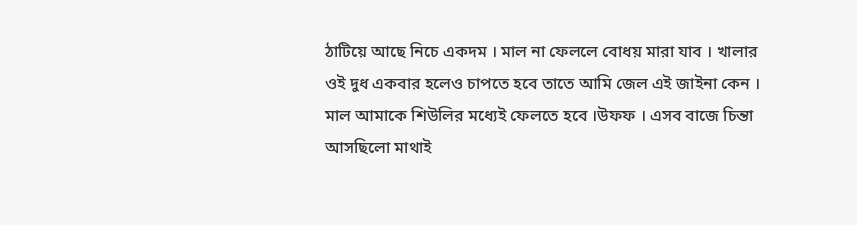ঠাটিয়ে আছে নিচে একদম । মাল না ফেললে বোধয় মারা যাব । খালার ওই দুধ একবার হলেও চাপতে হবে তাতে আমি জেল এই জাইনা কেন । মাল আমাকে শিউলির মধ্যেই ফেলতে হবে ।উফফ । এসব বাজে চিন্তা আসছিলো মাথাই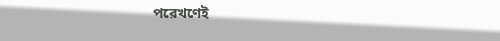পরেখণেই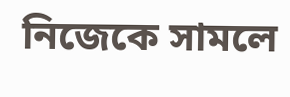নিজেকে সামলে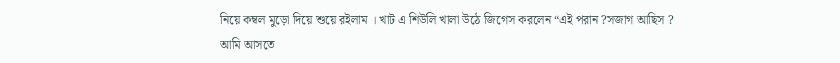নিয়ে কম্বল মুড়ো দিয়ে শুয়ে রইলাম । খাট এ শিউলি খালা উঠে জিগেস করলেন “এই পরান ?সজাগ আছিস ?
আমি আসতে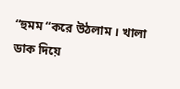“হুমম “করে উঠলাম । খালা
ডাক দিয়ে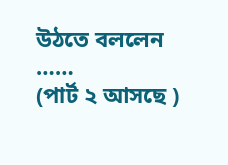উঠতে বললেন ……
(পার্ট ২ আসছে )